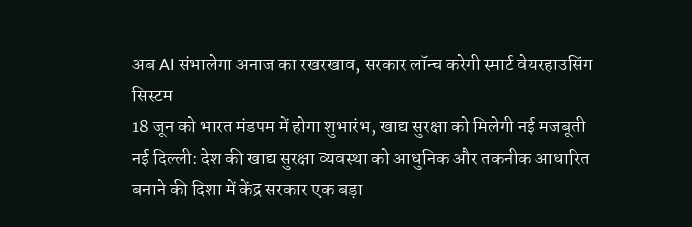अब AI संभालेगा अनाज का रखरखाव, सरकार लॉन्च करेगी स्मार्ट वेयरहाउसिंग सिस्टम
18 जून को भारत मंडपम में होगा शुभारंभ, खाद्य सुरक्षा को मिलेगी नई मजबूती
नई दिल्ली: देश की खाद्य सुरक्षा व्यवस्था को आधुनिक और तकनीक आधारित बनाने की दिशा में केंद्र सरकार एक बड़ा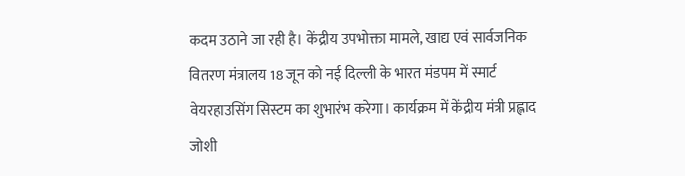कदम उठाने जा रही है। केंद्रीय उपभोक्ता मामले, खाद्य एवं सार्वजनिक वितरण मंत्रालय 18 जून को नई दिल्ली के भारत मंडपम में स्मार्ट वेयरहाउसिंग सिस्टम का शुभारंभ करेगा। कार्यक्रम में केंद्रीय मंत्री प्रह्लाद जोशी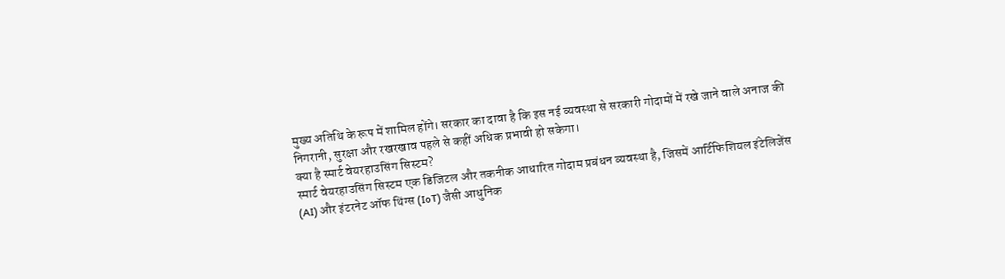मुख्य अतिथि के रूप में शामिल होंगे। सरकार का दावा है कि इस नई व्यवस्था से सरकारी गोदामों में रखे जाने वाले अनाज की निगरानी, सुरक्षा और रखरखाव पहले से कहीं अधिक प्रभावी हो सकेगा।
क्या है स्मार्ट वेयरहाउसिंग सिस्टम?
स्मार्ट वेयरहाउसिंग सिस्टम एक डिजिटल और तकनीक आधारित गोदाम प्रबंधन व्यवस्था है, जिसमें आर्टिफिशियल इंटेलिजेंस (AI) और इंटरनेट ऑफ थिंग्स (IoT) जैसी आधुनिक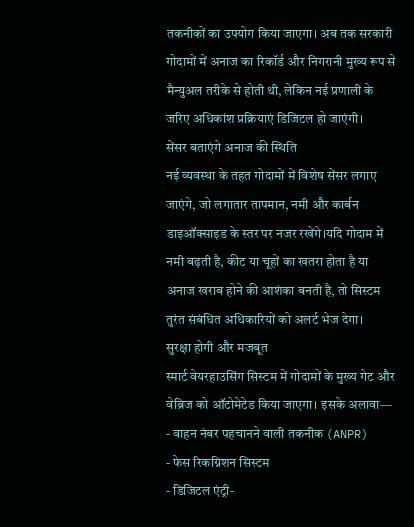तकनीकों का उपयोग किया जाएगा। अब तक सरकारी गोदामों में अनाज का रिकॉर्ड और निगरानी मुख्य रूप से मैन्युअल तरीके से होती थी, लेकिन नई प्रणाली के जरिए अधिकांश प्रक्रियाएं डिजिटल हो जाएंगी।
सेंसर बताएंगे अनाज की स्थिति
नई व्यवस्था के तहत गोदामों में विशेष सेंसर लगाए जाएंगे, जो लगातार तापमान, नमी और कार्बन डाइऑक्साइड के स्तर पर नजर रखेंगे।यदि गोदाम में नमी बढ़ती है, कीट या चूहों का खतरा होता है या अनाज खराब होने की आशंका बनती है, तो सिस्टम तुरंत संबंधित अधिकारियों को अलर्ट भेज देगा।
सुरक्षा होगी और मजबूत
स्मार्ट वेयरहाउसिंग सिस्टम में गोदामों के मुख्य गेट और वेब्रिज को ऑटोमेटेड किया जाएगा। इसके अलावा—
- वाहन नंबर पहचानने वाली तकनीक (ANPR)
- फेस रिकग्निशन सिस्टम
- डिजिटल एंट्री-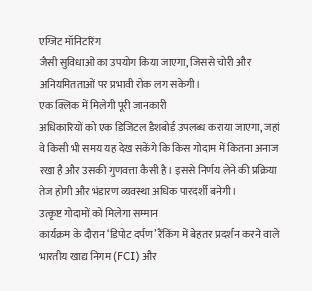एग्जिट मॉनिटरिंग
जैसी सुविधाओं का उपयोग किया जाएगा, जिससे चोरी और अनियमितताओं पर प्रभावी रोक लग सकेगी।
एक क्लिक में मिलेगी पूरी जानकारी
अधिकारियों को एक डिजिटल डैशबोर्ड उपलब्ध कराया जाएगा, जहां वे किसी भी समय यह देख सकेंगे कि किस गोदाम में कितना अनाज रखा है और उसकी गुणवत्ता कैसी है। इससे निर्णय लेने की प्रक्रिया तेज होगी और भंडारण व्यवस्था अधिक पारदर्शी बनेगी।
उत्कृष्ट गोदामों को मिलेगा सम्मान
कार्यक्रम के दौरान ‘डिपोट दर्पण’ रैंकिंग में बेहतर प्रदर्शन करने वाले भारतीय खाद्य निगम (FCI) और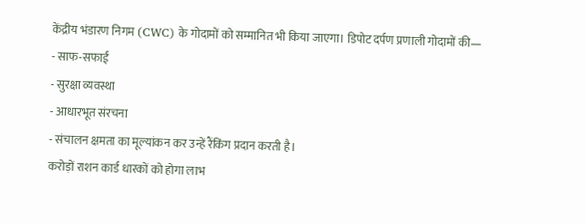केंद्रीय भंडारण निगम (CWC) के गोदामों को सम्मानित भी किया जाएगा। डिपोट दर्पण प्रणाली गोदामों की—
- साफ-सफाई
- सुरक्षा व्यवस्था
- आधारभूत संरचना
- संचालन क्षमता का मूल्यांकन कर उन्हें रैंकिंग प्रदान करती है।
करोड़ों राशन कार्ड धारकों को होगा लाभ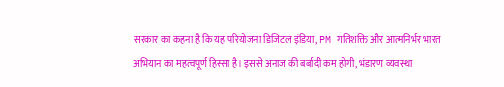सरकार का कहना है कि यह परियोजना डिजिटल इंडिया, PM गतिशक्ति और आत्मनिर्भर भारत अभियान का महत्वपूर्ण हिस्सा है। इससे अनाज की बर्बादी कम होगी, भंडारण व्यवस्था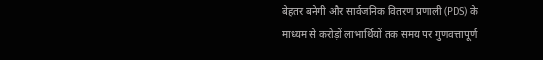बेहतर बनेगी और सार्वजनिक वितरण प्रणाली (PDS) के माध्यम से करोड़ों लाभार्थियों तक समय पर गुणवत्तापूर्ण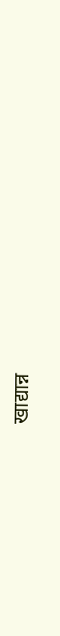खाद्यान्न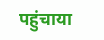पहुंचाया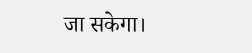जा सकेगा।